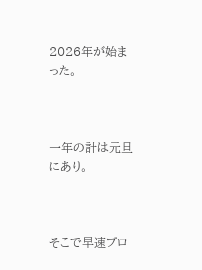2026年が始まった。



一年の計は元旦にあり。



そこで早速ブロ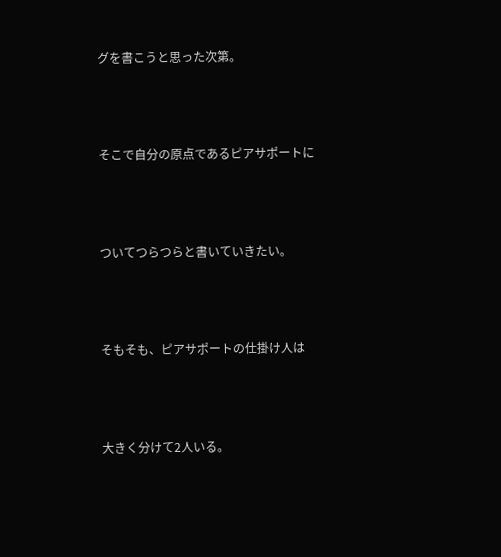グを書こうと思った次第。



そこで自分の原点であるピアサポートに



ついてつらつらと書いていきたい。



そもそも、ピアサポートの仕掛け人は



大きく分けて2人いる。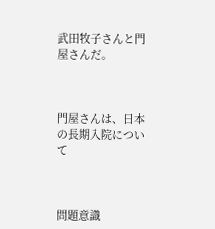武田牧子さんと門屋さんだ。



門屋さんは、日本の長期入院について



問題意識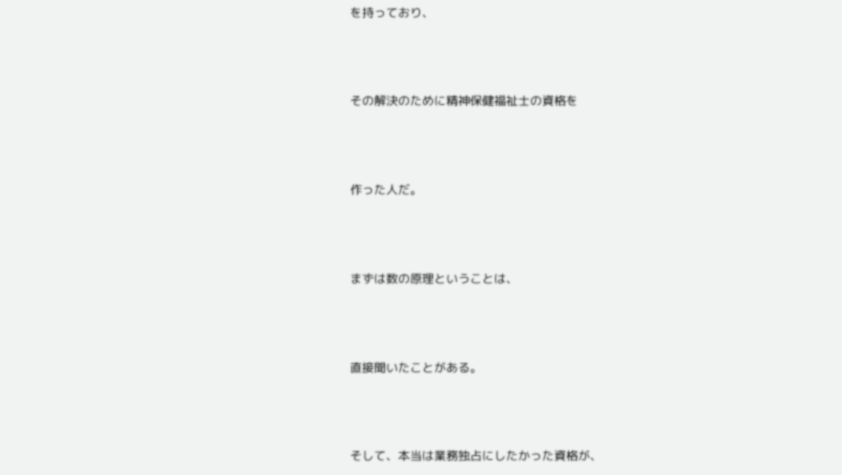を持っており、



その解決のために精神保健福祉士の資格を



作った人だ。



まずは数の原理ということは、



直接聞いたことがある。



そして、本当は業務独占にしたかった資格が、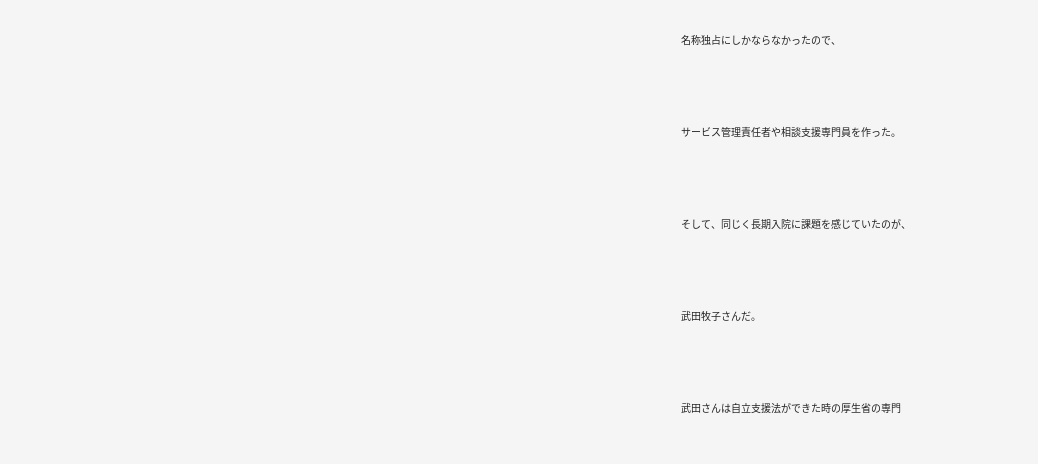名称独占にしかならなかったので、



サービス管理責任者や相談支援専門員を作った。



そして、同じく長期入院に課題を感じていたのが、



武田牧子さんだ。



武田さんは自立支援法ができた時の厚生省の専門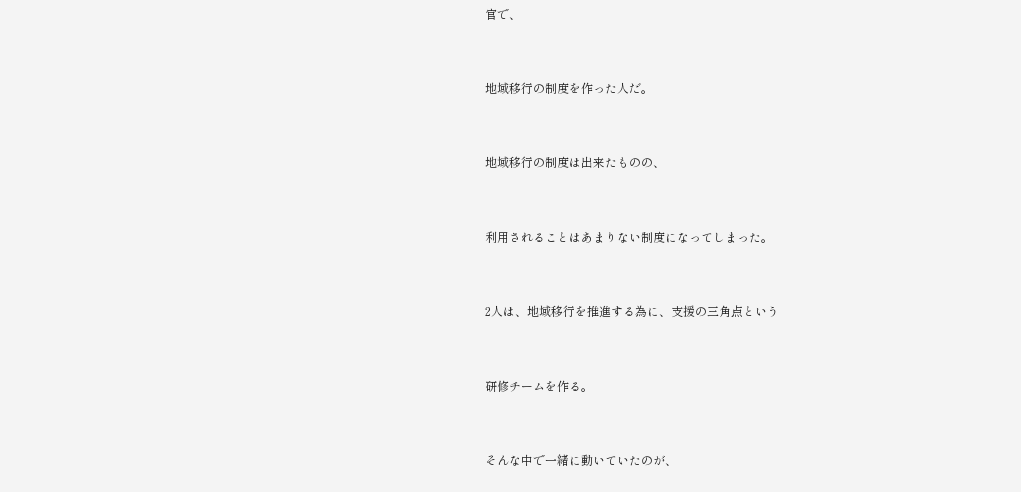官で、



地域移行の制度を作った人だ。



地域移行の制度は出来たものの、



利用されることはあまりない制度になってしまった。



2人は、地域移行を推進する為に、支援の三角点という



研修チームを作る。



そんな中で一緒に動いていたのが、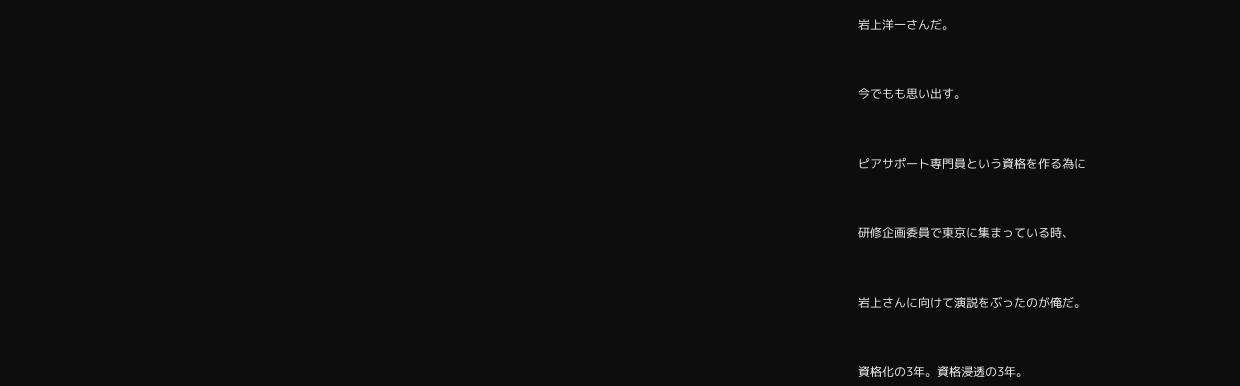岩上洋一さんだ。



今でもも思い出す。



ピアサポート専門員という資格を作る為に



研修企画委員で東京に集まっている時、



岩上さんに向けて演説をぶったのが俺だ。



資格化の3年。資格浸透の3年。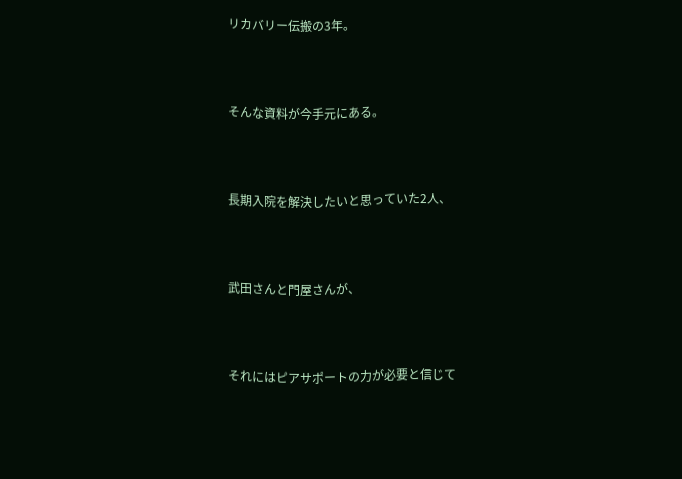リカバリー伝搬の3年。



そんな資料が今手元にある。



長期入院を解決したいと思っていた2人、



武田さんと門屋さんが、



それにはピアサポートの力が必要と信じて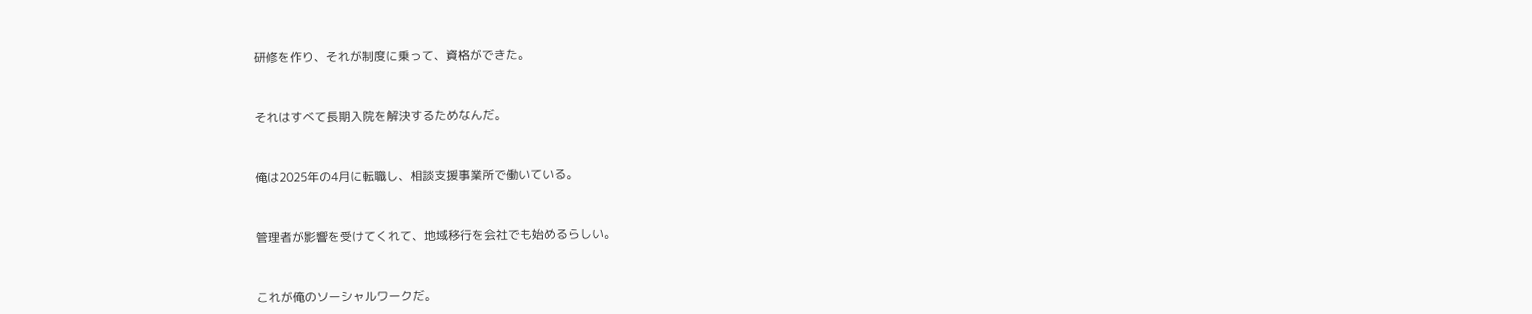研修を作り、それが制度に乗って、資格ができた。



それはすべて長期入院を解決するためなんだ。



俺は2025年の4月に転職し、相談支援事業所で働いている。



管理者が影響を受けてくれて、地域移行を会社でも始めるらしい。



これが俺のソーシャルワークだ。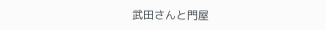武田さんと門屋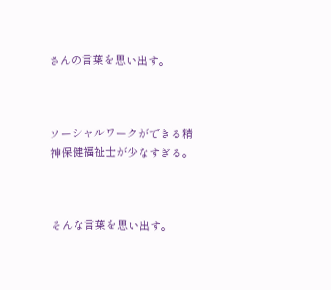さんの言葉を思い出す。



ソーシャルワークができる精神保健福祉士が少なすぎる。



そんな言葉を思い出す。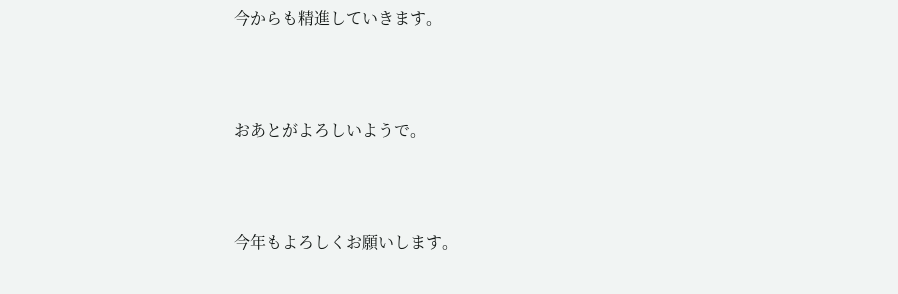今からも精進していきます。



おあとがよろしいようで。



今年もよろしくお願いします。